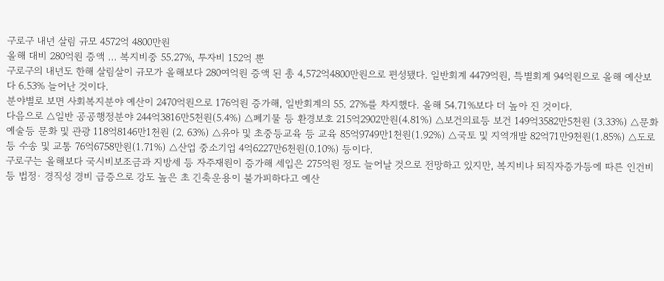구로구 내년 살림 규모 4572억 4800만원
올해 대비 280억원 증액 … 복지비중 55.27%, 투자비 152억 뿐
구로구의 내년도 한해 살림살이 규모가 올해보다 280여억원 증액 된 총 4,572억4800만원으로 편성됐다. 일반회계 4479억원, 특별회계 94억원으로 올해 예산보다 6.53% 늘어난 것이다.
분야별로 보면 사회복지분야 예산이 2470억원으로 176억원 증가해, 일반회계의 55. 27%를 차지했다. 올해 54.71%보다 더 높아 진 것이다.
다음으로 △일반 공공행정분야 244억3816만5천원(5.4%) △폐기물 등 환경보호 215억2902만원(4.81%) △보건의료등 보건 149억3582만5천원 (3.33%) △문화예술등 문화 및 관광 118억8146만1천원 (2. 63%) △유아 및 초중등교육 등 교육 85억9749만1천원(1.92%) △국토 및 지역개발 82억71만9천원(1.85%) △도로등 수송 및 교통 76억6758만원(1.71%) △산업 중소기업 4억6227만6천원(0.10%) 등이다.
구로구는 올해보다 국시비보조금과 지방세 등 자주재원이 증가해 세입은 275억원 정도 늘어날 것으로 전망하고 있지만, 복지비나 퇴직자증가등에 따른 인건비등 법정· 경직성 경비 급증으로 강도 높은 초 긴축운용이 불가피하다고 예산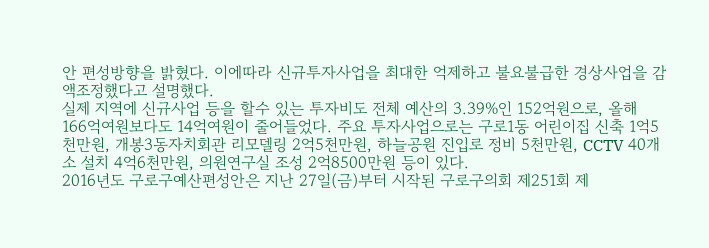안 편성방향을 밝혔다. 이에따라 신규투자사업을 최대한 억제하고 불요불급한 경상사업을 감액조정했다고 설명했다.
실제 지역에 신규사업 등을 할수 있는 투자비도 전체 예산의 3.39%인 152억원으로, 올해 166억여원보다도 14억여원이 줄어들었다. 주요 투자사업으로는 구로1동 어린이집 신축 1억5천만원, 개봉3동자치회관 리모델링 2억5천만원, 하늘공원 진입로 정비 5천만원, CCTV 40개소 설치 4억6천만원, 의원연구실 조성 2억8500만원 등이 있다.
2016년도 구로구예산편성안은 지난 27일(금)부터 시작된 구로구의회 제251회 제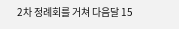2차 정례회를 거쳐 다음달 15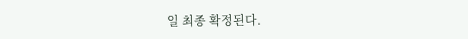일 최종 확정된다.